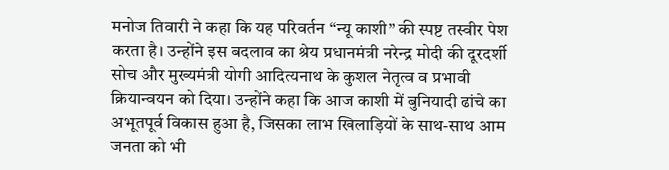मनोज तिवारी ने कहा कि यह परिवर्तन “न्यू काशी” की स्पष्ट तस्वीर पेश करता है। उन्होंने इस बदलाव का श्रेय प्रधानमंत्री नरेन्द्र मोदी की दूरदर्शी सोच और मुख्यमंत्री योगी आदित्यनाथ के कुशल नेतृत्व व प्रभावी क्रियान्वयन को दिया। उन्होंने कहा कि आज काशी में बुनियादी ढांचे का अभूतपूर्व विकास हुआ है, जिसका लाभ खिलाड़ियों के साथ-साथ आम जनता को भी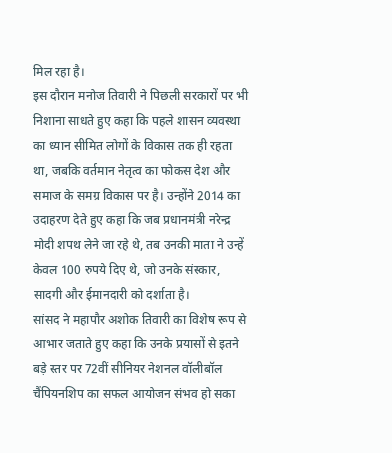मिल रहा है।
इस दौरान मनोज तिवारी ने पिछली सरकारों पर भी निशाना साधते हुए कहा कि पहले शासन व्यवस्था का ध्यान सीमित लोगों के विकास तक ही रहता था, जबकि वर्तमान नेतृत्व का फोकस देश और समाज के समग्र विकास पर है। उन्होंने 2014 का उदाहरण देते हुए कहा कि जब प्रधानमंत्री नरेन्द्र मोदी शपथ लेने जा रहे थे, तब उनकी माता ने उन्हें केवल 100 रुपये दिए थे, जो उनके संस्कार, सादगी और ईमानदारी को दर्शाता है।
सांसद ने महापौर अशोक तिवारी का विशेष रूप से आभार जताते हुए कहा कि उनके प्रयासों से इतने बड़े स्तर पर 72वीं सीनियर नेशनल वॉलीबॉल चैंपियनशिप का सफल आयोजन संभव हो सका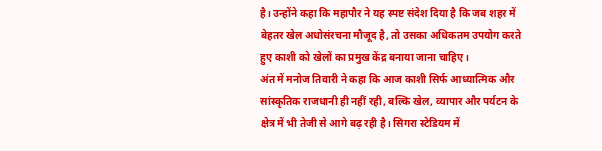है। उन्होंने कहा कि महापौर ने यह स्पष्ट संदेश दिया है कि जब शहर में बेहतर खेल अधोसंरचना मौजूद है, तो उसका अधिकतम उपयोग करते हुए काशी को खेलों का प्रमुख केंद्र बनाया जाना चाहिए।
अंत में मनोज तिवारी ने कहा कि आज काशी सिर्फ आध्यात्मिक और सांस्कृतिक राजधानी ही नहीं रही, बल्कि खेल, व्यापार और पर्यटन के क्षेत्र में भी तेजी से आगे बढ़ रही है। सिगरा स्टेडियम में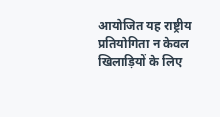आयोजित यह राष्ट्रीय प्रतियोगिता न केवल खिलाड़ियों के लिए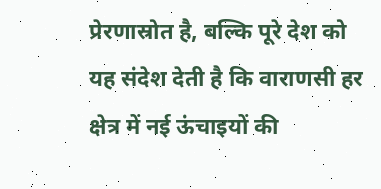प्रेरणास्रोत है, बल्कि पूरे देश को यह संदेश देती है कि वाराणसी हर क्षेत्र में नई ऊंचाइयों की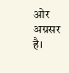ओर अग्रसर है।